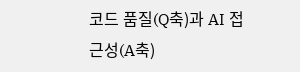코드 품질(Q축)과 AI 접근성(A축)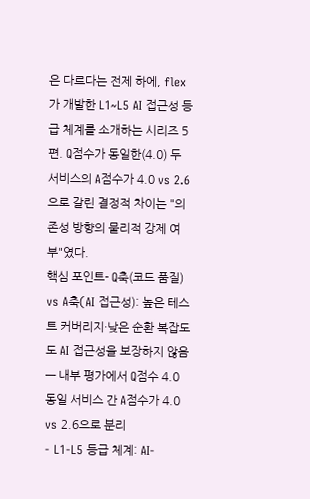은 다르다는 전제 하에, flex가 개발한 L1~L5 AI 접근성 등급 체계를 소개하는 시리즈 5편. Q점수가 동일한(4.0) 두 서비스의 A점수가 4.0 vs 2.6으로 갈린 결정적 차이는 "의존성 방향의 물리적 강제 여부"였다.
핵심 포인트- Q축(코드 품질) vs A축(AI 접근성): 높은 테스트 커버리지·낮은 순환 복잡도도 AI 접근성을 보장하지 않음 — 내부 평가에서 Q점수 4.0 동일 서비스 간 A점수가 4.0 vs 2.6으로 분리
- L1-L5 등급 체계: AI-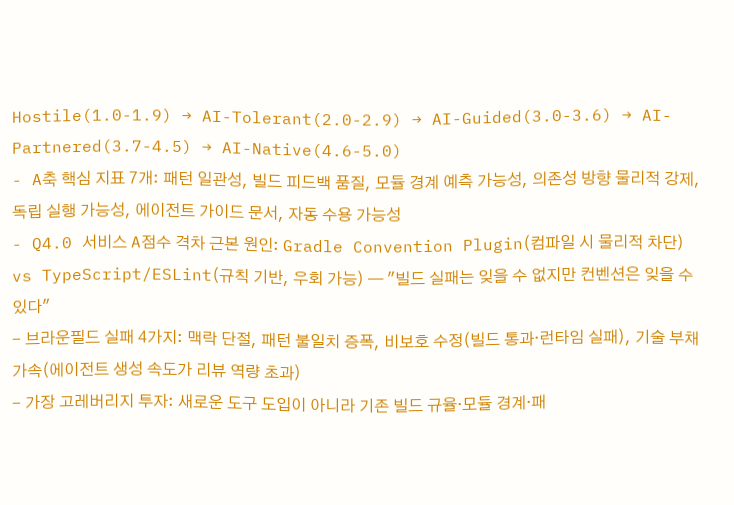Hostile(1.0-1.9) → AI-Tolerant(2.0-2.9) → AI-Guided(3.0-3.6) → AI-Partnered(3.7-4.5) → AI-Native(4.6-5.0)
- A축 핵심 지표 7개: 패턴 일관성, 빌드 피드백 품질, 모듈 경계 예측 가능성, 의존성 방향 물리적 강제, 독립 실행 가능성, 에이전트 가이드 문서, 자동 수용 가능성
- Q4.0 서비스 A점수 격차 근본 원인: Gradle Convention Plugin(컴파일 시 물리적 차단) vs TypeScript/ESLint(규칙 기반, 우회 가능) — "빌드 실패는 잊을 수 없지만 컨벤션은 잊을 수 있다"
- 브라운필드 실패 4가지: 맥락 단절, 패턴 불일치 증폭, 비보호 수정(빌드 통과·런타임 실패), 기술 부채 가속(에이전트 생성 속도가 리뷰 역량 초과)
- 가장 고레버리지 투자: 새로운 도구 도입이 아니라 기존 빌드 규율·모듈 경계·패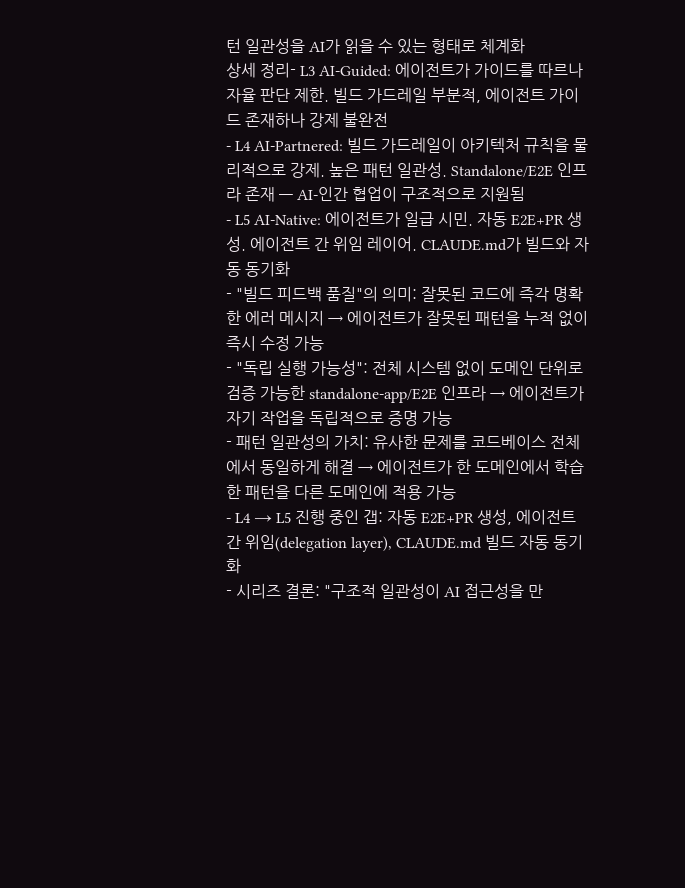턴 일관성을 AI가 읽을 수 있는 형태로 체계화
상세 정리- L3 AI-Guided: 에이전트가 가이드를 따르나 자율 판단 제한. 빌드 가드레일 부분적, 에이전트 가이드 존재하나 강제 불완전
- L4 AI-Partnered: 빌드 가드레일이 아키텍처 규칙을 물리적으로 강제. 높은 패턴 일관성. Standalone/E2E 인프라 존재 — AI-인간 협업이 구조적으로 지원됨
- L5 AI-Native: 에이전트가 일급 시민. 자동 E2E+PR 생성. 에이전트 간 위임 레이어. CLAUDE.md가 빌드와 자동 동기화
- "빌드 피드백 품질"의 의미: 잘못된 코드에 즉각 명확한 에러 메시지 → 에이전트가 잘못된 패턴을 누적 없이 즉시 수정 가능
- "독립 실행 가능성": 전체 시스템 없이 도메인 단위로 검증 가능한 standalone-app/E2E 인프라 → 에이전트가 자기 작업을 독립적으로 증명 가능
- 패턴 일관성의 가치: 유사한 문제를 코드베이스 전체에서 동일하게 해결 → 에이전트가 한 도메인에서 학습한 패턴을 다른 도메인에 적용 가능
- L4 → L5 진행 중인 갭: 자동 E2E+PR 생성, 에이전트 간 위임(delegation layer), CLAUDE.md 빌드 자동 동기화
- 시리즈 결론: "구조적 일관성이 AI 접근성을 만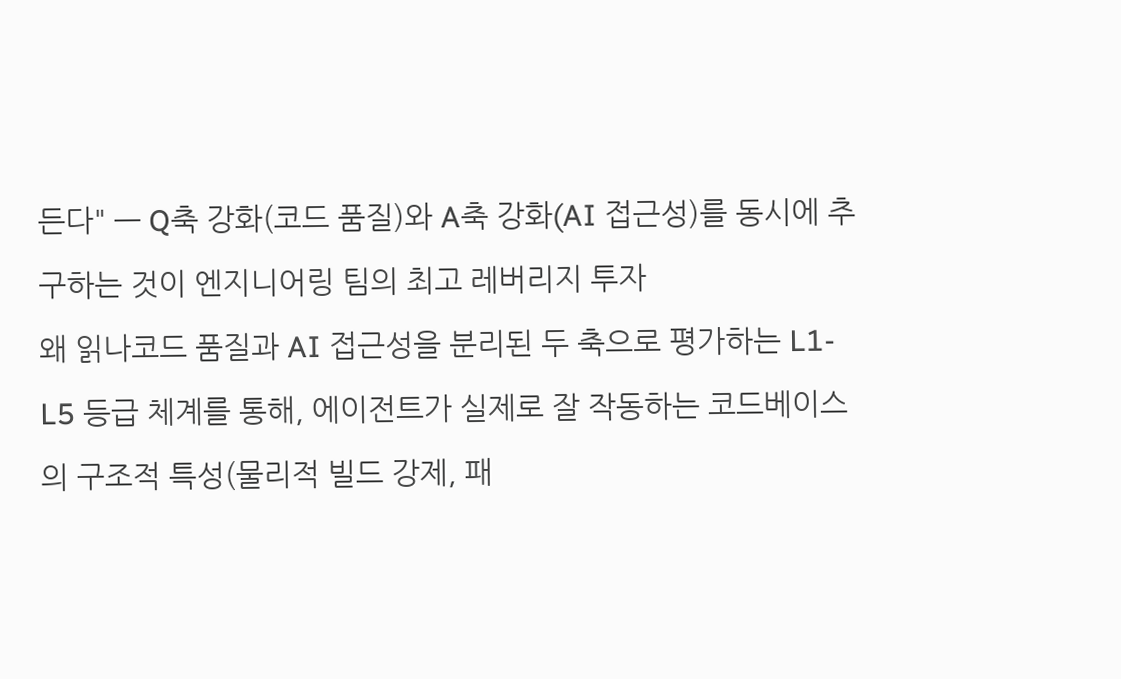든다" — Q축 강화(코드 품질)와 A축 강화(AI 접근성)를 동시에 추구하는 것이 엔지니어링 팀의 최고 레버리지 투자
왜 읽나코드 품질과 AI 접근성을 분리된 두 축으로 평가하는 L1-L5 등급 체계를 통해, 에이전트가 실제로 잘 작동하는 코드베이스의 구조적 특성(물리적 빌드 강제, 패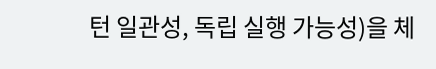턴 일관성, 독립 실행 가능성)을 체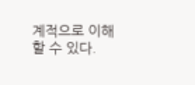계적으로 이해할 수 있다.